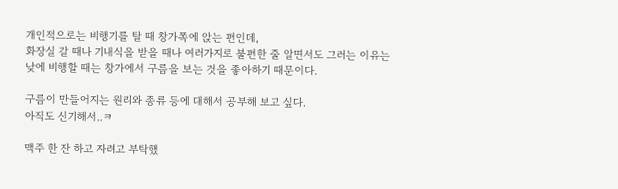개인적으로는 비행기를 탈 때 창가쪽에 앉는 편인데,
화장실 갈 때나 기내식을 받을 때나 여러가지로 불편한 줄 알면서도 그러는 이유는
낮에 비행할 때는 창가에서 구름을 보는 것을 좋아하기 때문이다.

구름이 만들어지는 원리와 종류 등에 대해서 공부해 보고 싶다.
아직도 신기해서..ㅋ

맥주 한 잔 하고 자려고 부탁했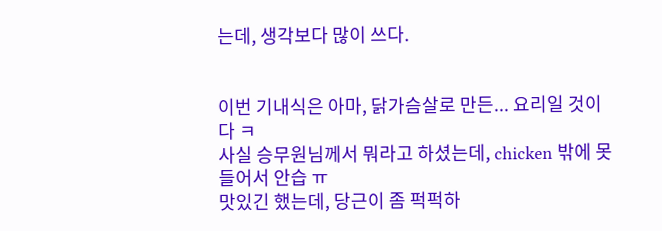는데, 생각보다 많이 쓰다.


이번 기내식은 아마, 닭가슴살로 만든... 요리일 것이다 ㅋ
사실 승무원님께서 뭐라고 하셨는데, chicken 밖에 못 들어서 안습 ㅠ
맛있긴 했는데, 당근이 좀 퍽퍽하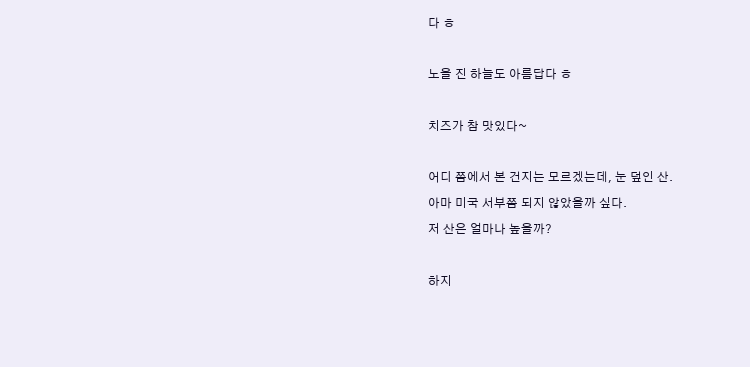다 ㅎ

노을 진 하늘도 아름답다 ㅎ

치즈가 참 맛있다~

어디 쯤에서 본 건지는 모르겠는데, 눈 덮인 산.
아마 미국 서부쯤 되지 않았을까 싶다.
저 산은 얼마나 높을까?

하지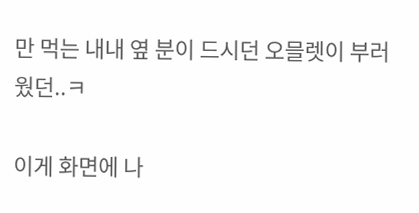만 먹는 내내 옆 분이 드시던 오믈렛이 부러웠던..ㅋ

이게 화면에 나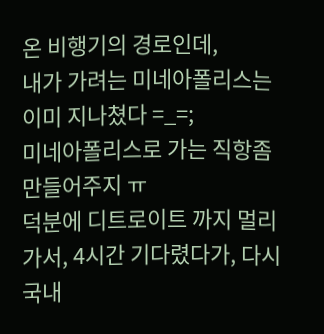온 비행기의 경로인데,
내가 가려는 미네아폴리스는 이미 지나쳤다 =_=;
미네아폴리스로 가는 직항좀 만들어주지 ㅠ
덕분에 디트로이트 까지 멀리 가서, 4시간 기다렸다가, 다시 국내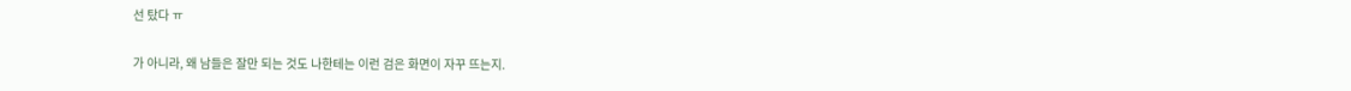선 탔다 ㅠ

가 아니라, 왜 남들은 잘만 되는 것도 나한테는 이런 검은 화면이 자꾸 뜨는지.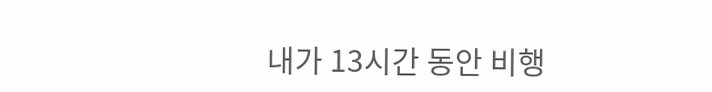내가 13시간 동안 비행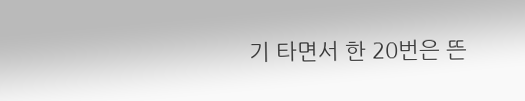기 타면서 한 20번은 뜬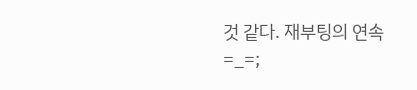것 같다. 재부팅의 연속 =_=;